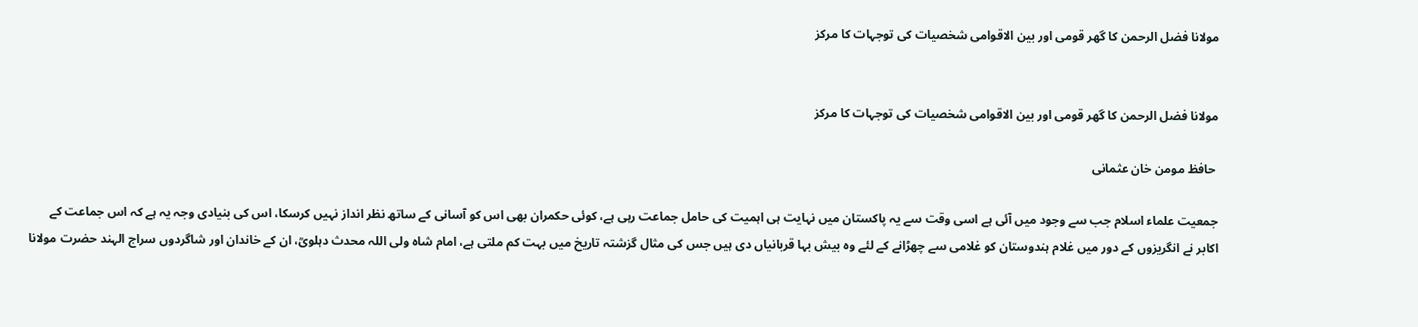مولانا فضل الرحمن کا گھر قومی اور بین الاقوامی شخصیات کی توجہات کا مرکز


مولانا فضل الرحمن کا گھر قومی اور بین الاقوامی شخصیات کی توجہات کا مرکز

 حافظ مومن خان عثمانی

جمعیت علماء اسلام جب سے وجود میں آئی ہے اسی وقت سے یہ پاکستان میں نہایت ہی اہمیت کی حامل جماعت رہی ہے، کوئی حکمران بھی اس کو آسانی کے ساتھ نظر انداز نہیں کرسکا، اس کی بنیادی وجہ یہ ہے کہ اس جماعت کے اکابر نے انگریزوں کے دور میں غلام ہندوستان کو غلامی سے چھڑانے کے لئے وہ بیش بہا قربانیاں دی ہیں جس کی مثال گزشتہ تاریخ میں بہت کم ملتی ہے، امام شاہ ولی اللہ محدث دہلویؒ، ان کے خاندان اور شاگردوں سراج الہند حضرت مولانا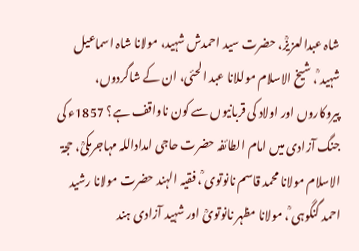شاہ عبدالعزیزؒ، حضرت سید احمدش شہید، مولانا شاہ اسماعیل شہید ؒ، شیخ الاسلام موللانا عبد الحئی، ان کے شاگردوں، پیروکاروں اور اولاد کی قربانیوں سے کون ناواقف ہے؟ 1857ء کی جنگ آزادی میں امام الطائفہ حضرت حاجی امداداللہ مہاجرمکیؒ، حجۃ الاسلام مولانا محمد قاسم نانوتوی ؒ، فقیہ الہند حضرت مولانا رشید احمد گنگوہی ؒ، مولانا مظہر نانوتویؒ اور شہید آزادی ہند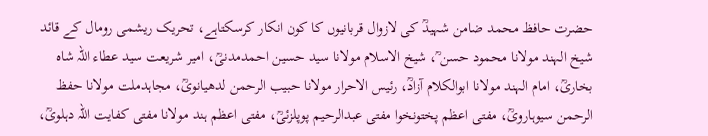حضرت حافظ محمد ضامن شہیدؒ کی لازوال قربانیوں کا کون انکار کرسکتاہے، تحریک ریشمی رومال کے قائد شیخ الہند مولانا محمود حسن ؒ، شیخ الاسلام مولانا سید حسین احمدمدنیؒ، امیر شریعت سید عطاء اللہ شاہ بخاریؒ، امام الہند مولانا ابوالکلام آزادؒ، رئیس الاحرار مولانا حبیب الرحمن لدھیانویؒ، مجاہدملت مولانا حفظ الرحمن سیوہارویؒ، مفتی اعظم پختونخوا مفتی عبدالرحیم پوپلزئیؒ، مفتی اعظم ہند مولانا مفتی کفایت اللہ دہلویؒ،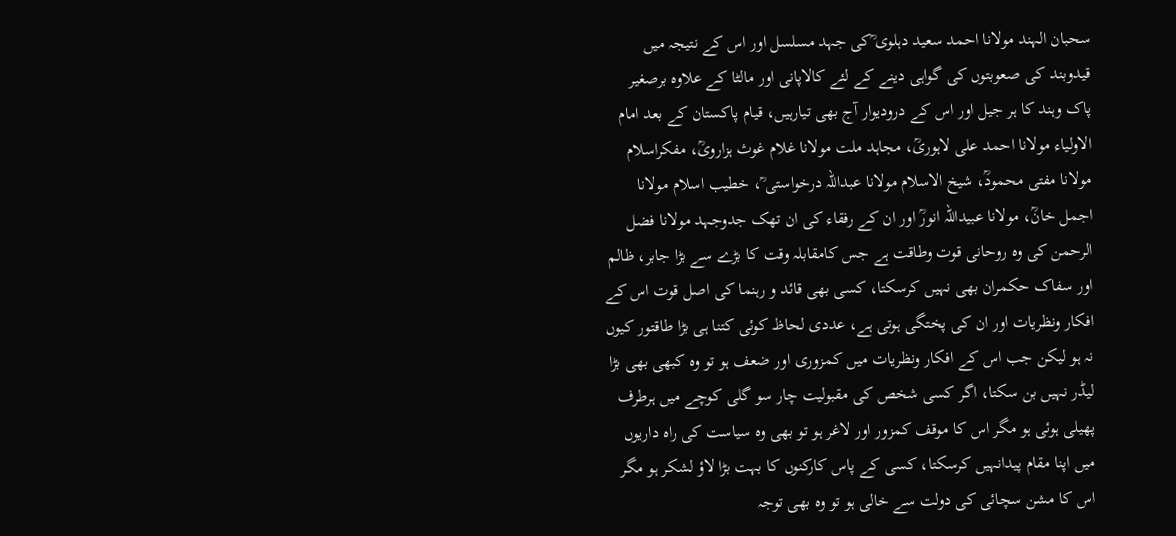سحبان الہند مولانا احمد سعید دہلوی ؒکی جہد مسلسل اور اس کے نتیجہ میں قیدوبند کی صعوبتوں کی گواہی دینے کے لئے کالاپانی اور مالٹا کے علاوہ برصغیر پاک وہند کا ہر جیل اور اس کے درودیوار آج بھی تیارہیں، قیام پاکستان کے بعد امام الاولیاء مولانا احمد علی لاہوریؒ، مجاہد ملت مولانا غلام غوث ہزارویؒ، مفکراسلام مولانا مفتی محمودؒ، شیخ الاسلام مولانا عبداللہ درخواستی ؒ، خطیب اسلام مولانا اجمل خانؒ، مولانا عبیداللہ انورؒ اور ان کے رفقاء کی ان تھک جدوجہد مولانا فضل الرحمن کی وہ روحانی قوت وطاقت ہے جس کامقابلہ وقت کا بڑے سے بڑا جابر، ظالم اور سفاک حکمران بھی نہیں کرسکتا، کسی بھی قائد و رہنما کی اصل قوت اس کے افکار ونظریات اور ان کی پختگی ہوتی ہے، عددی لحاظ کوئی کتنا ہی بڑا طاقتور کیوں نہ ہو لیکن جب اس کے افکار ونظریات میں کمزوری اور ضعف ہو تو وہ کبھی بھی بڑا لیڈر نہیں بن سکتا، اگر کسی شخص کی مقبولیت چار سو گلی کوچے میں ہرطرف پھیلی ہوئی ہو مگر اس کا موقف کمزور اور لاغر ہو تو بھی وہ سیاست کی راہ داریوں میں اپنا مقام پیدانہیں کرسکتا، کسی کے پاس کارکنوں کا بہت بڑا لاؤ لشکر ہو مگر اس کا مشن سچائی کی دولت سے خالی ہو تو وہ بھی توجہ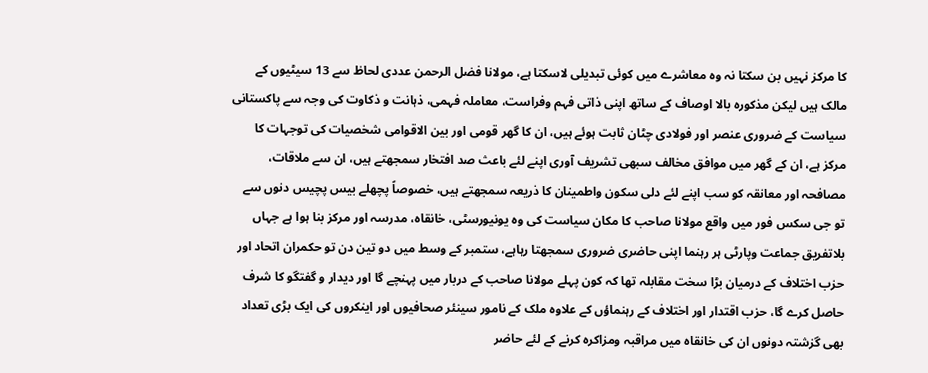کا مرکز نہیں بن سکتا نہ وہ معاشرے میں کوئی تبدیلی لاسکتا ہے، مولانا فضل الرحمن عددی لحاظ سے 13 سیٹیوں کے مالک ہیں لیکن مذکورہ بالا اوصاف کے ساتھ اپنی ذاتی فہم وفراست، معاملہ فہمی، ذہانت و ذکاوت کی وجہ سے پاکستانی سیاست کے ضروری عنصر اور فولادی چٹان ثابت ہوئے ہیں، ان کا گھر قومی اور بین الاقوامی شخصیات کی توجہات کا مرکز ہے، ان کے گھر میں موافق مخالف سبھی تشریف آوری اپنے لئے باعث صد افتخار سمجھتے ہیں، ان سے ملاقات، مصافحہ اور معانقہ کو سب اپنے لئے دلی سکون واطمینان کا ذریعہ سمجھتے ہیں، خصوصاً پچھلے بیس پچیس دنوں سے تو جی سکس فور میں واقع مولانا صاحب کا مکان سیاست کی وہ یونیورسٹی، خانقاہ، مدرسہ اور مرکز بنا ہوا ہے جہاں بلاتفریق جماعت وپارٹی ہر رہنما اپنی حاضری ضروری سمجھتا رہاہے، ستمبر کے وسط میں دو تین دن تو حکمران اتحاد اور حزب اختلاف کے درمیان بڑا سخت مقابلہ تھا کہ کون پہلے مولانا صاحب کے دربار میں پہنچے گا اور دیدار و گفتگو کا شرف حاصل کرے گا، حزب اقتدار اور اختلاف کے رہنماؤں کے علاوہ ملک کے نامور سینئر صحافیوں اور اینکروں کی ایک بڑی تعداد بھی گزشتہ دونوں ان کی خانقاہ میں مراقبہ ومزاکرہ کرنے کے لئے حاضر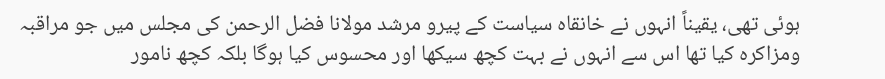ہوئی تھی، یقیناً انہوں نے خانقاہ سیاست کے پیرو مرشد مولانا فضل الرحمن کی مجلس میں جو مراقبہ ومزاکرہ کیا تھا اس سے انہوں نے بہت کچھ سیکھا اور محسوس کیا ہوگا بلکہ کچھ نامور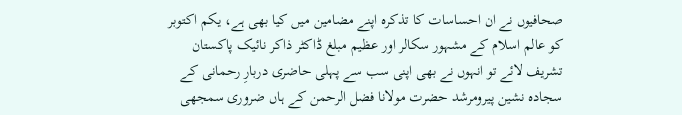صحافیوں نے ان احساسات کا تذکرہ اپنے مضامین میں کیا بھی ہے، یکم اکتوبر کو عالم اسلام کے مشہور سکالر اور عظیم مبلغ ڈاکٹر ذاکر نائیک پاکستان تشریف لائے تو انہوں نے بھی اپنی سب سے پہلی حاضری دربارِ رحمانی کے سجادہ نشین پیرومرشد حضرت مولانا فضل الرحمن کے ہاں ضروری سمجھی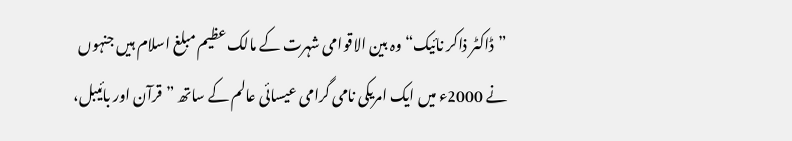”ڈاکٹر ذاکر نائیک“ وہ بین الاقوامی شہرت کے مالک عظیم مبلغ اسلام ہیں جنہوں نے 2000ء میں ایک امریکی نامی گرامی عیسائی عالم کے ساتھ ”قرآن اور بائیبل،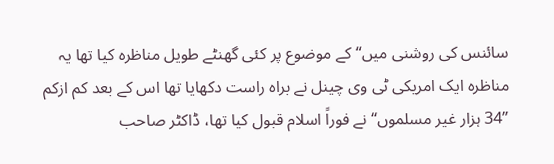سائنس کی روشنی میں“ کے موضوع پر کئی گھنٹے طویل مناظرہ کیا تھا یہ مناظرہ ایک امریکی ٹی وی چینل نے براہ راست دکھایا تھا اس کے بعد کم ازکم ”34 ہزار غیر مسلموں“ نے فوراً اسلام قبول کیا تھا، ڈاکٹر صاحب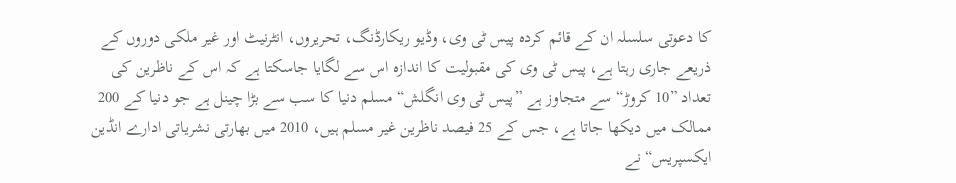کا دعوتی سلسلہ ان کے قائم کردہ پیس ٹی وی، وڈیو ریکارڈنگ، تحریروں، انٹرنیٹ اور غیر ملکی دوروں کے ذریعے جاری رہتا ہے، پیس ٹی وی کی مقبولیت کا اندازہ اس سے لگایا جاسکتا ہے کہ اس کے ناظرین کی تعداد ”10 کروڑ“ سے متجاوز ہے ”پیس ٹی وی انگلش“ مسلم دنیا کا سب سے بڑا چینل ہے جو دنیا کے 200 ممالک میں دیکھا جاتا ہے، جس کے 25 فیصد ناظرین غیر مسلم ہیں، 2010 میں بھارتی نشریاتی ادارے انڈین ایکسپریس“ نے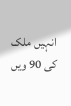انہیں ملک کی 90 ویں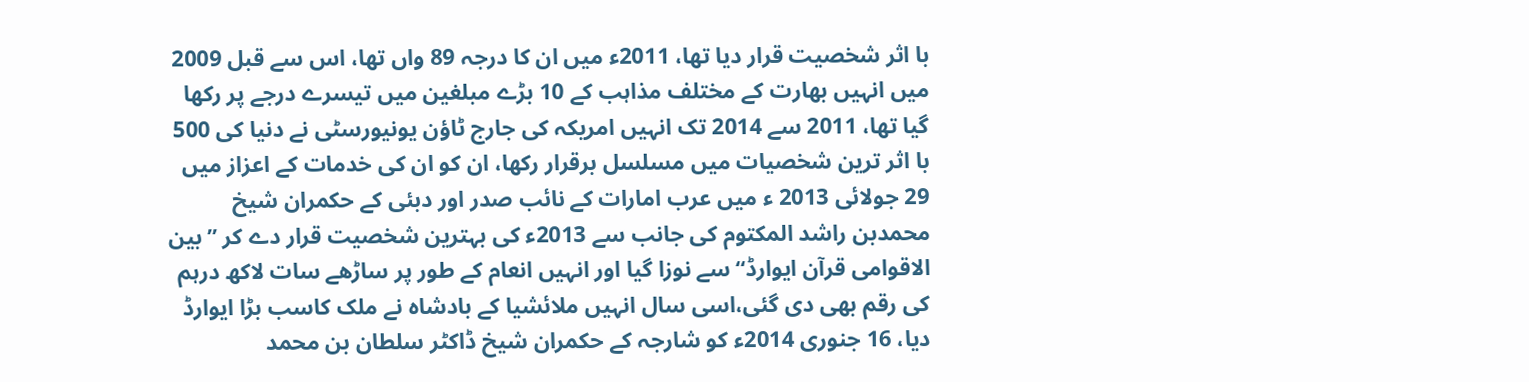با اثر شخصیت قرار دیا تھا، 2011ء میں ان کا درجہ 89 واں تھا، اس سے قبل 2009 میں انہیں بھارت کے مختلف مذاہب کے 10 بڑے مبلغین میں تیسرے درجے پر رکھا گیا تھا، 2011 سے 2014 تک انہیں امریکہ کی جارج ٹاؤن یونیورسٹی نے دنیا کی 500 با اثر ترین شخصیات میں مسلسل برقرار رکھا، ان کو ان کی خدمات کے اعزاز میں 29 جولائی 2013 ء میں عرب امارات کے نائب صدر اور دبئی کے حکمران شیخ محمدبن راشد المکتوم کی جانب سے 2013ء کی بہترین شخصیت قرار دے کر ”بین الاقوامی قرآن ایوارڈ“ سے نوزا گیا اور انہیں انعام کے طور پر ساڑھے سات لاکھ درہم کی رقم بھی دی گئی،اسی سال انہیں ملائشیا کے بادشاہ نے ملک کاسب بڑا ایوارڈ دیا، 16 جنوری 2014ء کو شارجہ کے حکمران شیخ ڈاکٹر سلطان بن محمد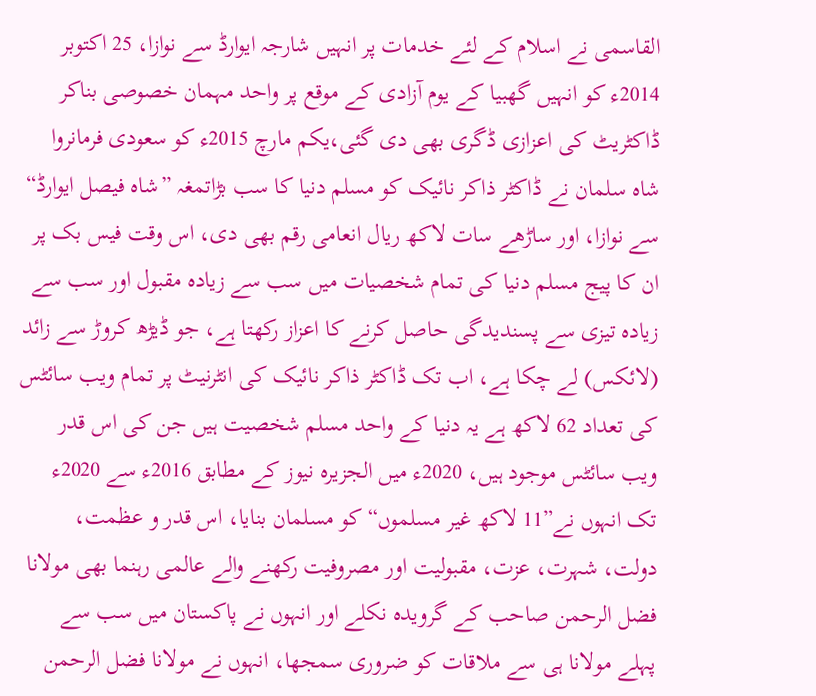القاسمی نے اسلام کے لئے خدمات پر انہیں شارجہ ایوارڈ سے نوازا، 25 اکتوبر 2014ء کو انہیں گھبیا کے یوم آزادی کے موقع پر واحد مہمان خصوصی بناکر ڈاکٹریٹ کی اعزازی ڈگری بھی دی گئی،یکم مارچ 2015ء کو سعودی فرمانروا شاہ سلمان نے ڈاکٹر ذاکر نائیک کو مسلم دنیا کا سب بڑاتمغہ ”شاہ فیصل ایوارڈ“ سے نوازا، اور ساڑھے سات لاکھ ریال انعامی رقم بھی دی، اس وقت فیس بک پر ان کا پیج مسلم دنیا کی تمام شخصیات میں سب سے زیادہ مقبول اور سب سے زیادہ تیزی سے پسندیدگی حاصل کرنے کا اعزاز رکھتا ہے، جو ڈیڑھ کروڑ سے زائد (لائکس) لے چکا ہے، اب تک ڈاکٹر ذاکر نائیک کی انٹرنیٹ پر تمام ویب سائٹس کی تعداد 62 لاکھ ہے یہ دنیا کے واحد مسلم شخصیت ہیں جن کی اس قدر ویب سائٹس موجود ہیں، 2020ء میں الجزیرہ نیوز کے مطابق 2016ء سے 2020ء تک انہوں نے”11 لاکھ غیر مسلموں“ کو مسلمان بنایا، اس قدر و عظمت، دولت، شہرت، عزت، مقبولیت اور مصروفیت رکھنے والے عالمی رہنما بھی مولانا فضل الرحمن صاحب کے گرویدہ نکلے اور انہوں نے پاکستان میں سب سے پہلے مولانا ہی سے ملاقات کو ضروری سمجھا، انہوں نے مولانا فضل الرحمن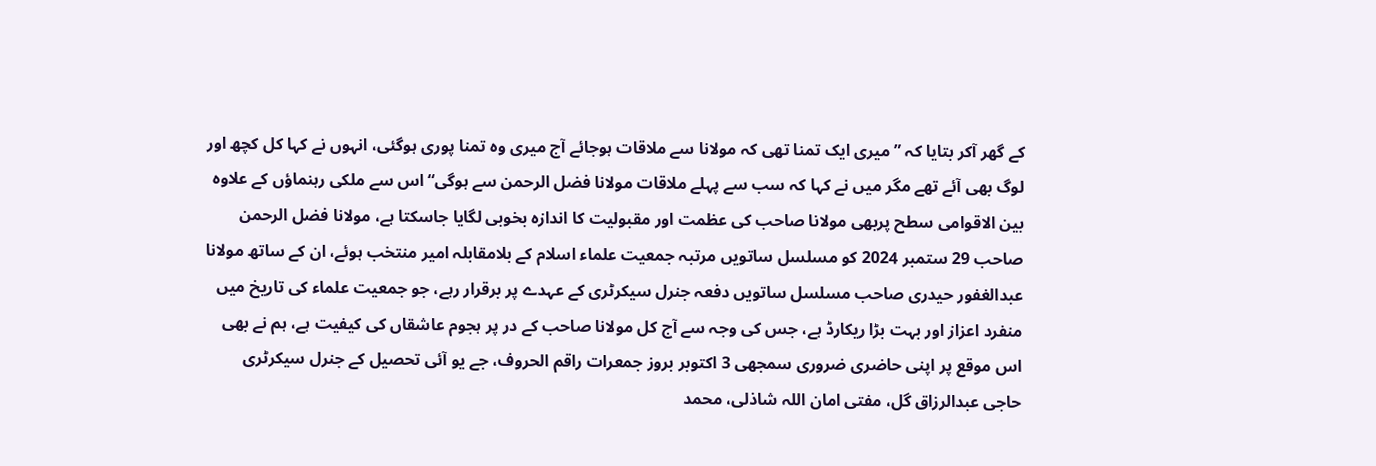کے گھر آکر بتایا کہ ”میری ایک تمنا تھی کہ مولانا سے ملاقات ہوجائے آج میری وہ تمنا پوری ہوگئی، انہوں نے کہا کل کچھ اور لوگ بھی آئے تھے مگر میں نے کہا کہ سب سے پہلے ملاقات مولانا فضل الرحمن سے ہوگی“ اس سے ملکی رہنماؤں کے علاوہ بین الاقوامی سطح پربھی مولانا صاحب کی عظمت اور مقبولیت کا اندازہ بخوبی لگایا جاسکتا ہے، مولانا فضل الرحمن صاحب 29 ستمبر 2024 کو مسلسل ساتویں مرتبہ جمعیت علماء اسلام کے بلامقابلہ امیر منتخب ہوئے، ان کے ساتھ مولانا عبدالغفور حیدری صاحب مسلسل ساتویں دفعہ جنرل سیکرٹری کے عہدے پر برقرار رہے، جو جمعیت علماء کی تاریخ میں منفرد اعزاز اور بہت بڑا ریکارڈ ہے، جس کی وجہ سے آج کل مولانا صاحب کے در پر ہجوم عاشقاں کی کیفیت ہے، ہم نے بھی اس موقع پر اپنی حاضری ضروری سمجھی 3 اکتوبر بروز جمعرات راقم الحروف، جے یو آئی تحصیل کے جنرل سیکرٹری حاجی عبدالرزاق گل، مفتی امان اللہ شاذلی، محمد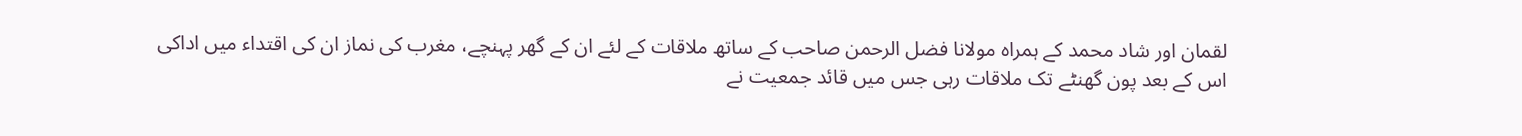لقمان اور شاد محمد کے ہمراہ مولانا فضل الرحمن صاحب کے ساتھ ملاقات کے لئے ان کے گھر پہنچے، مغرب کی نماز ان کی اقتداء میں اداکی اس کے بعد پون گھنٹے تک ملاقات رہی جس میں قائد جمعیت نے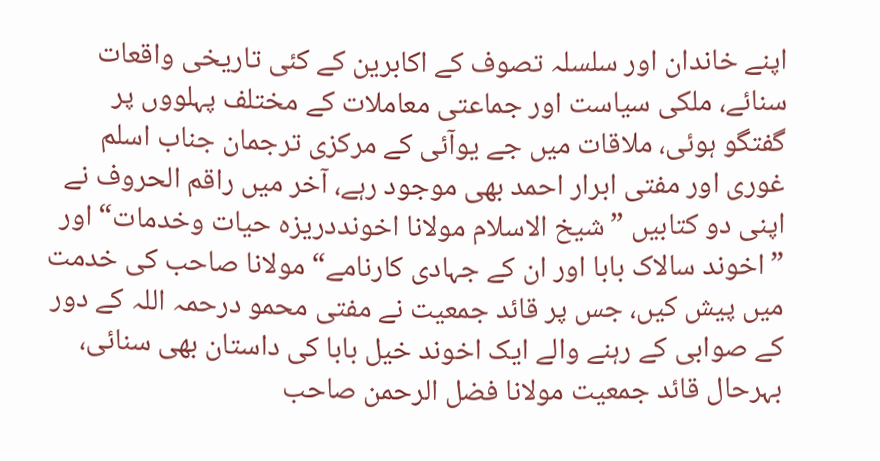اپنے خاندان اور سلسلہ تصوف کے اکابرین کے کئی تاریخی واقعات سنائے، ملکی سیاست اور جماعتی معاملات کے مختلف پہلووں پر گفتگو ہوئی، ملاقات میں جے یوآئی کے مرکزی ترجمان جناب اسلم غوری اور مفتی ابرار احمد بھی موجود رہے، آخر میں راقم الحروف نے اپنی دو کتابیں ”شیخ الاسلام مولانا اخونددریزہ حیات وخدمات“ اور ”اخوند سالاک بابا اور ان کے جہادی کارنامے“ مولانا صاحب کی خدمت میں پیش کیں، جس پر قائد جمعیت نے مفتی محمو درحمہ اللہ کے دور کے صوابی کے رہنے والے ایک اخوند خیل بابا کی داستان بھی سنائی، بہرحال قائد جمعیت مولانا فضل الرحمن صاحب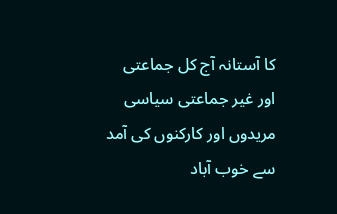کا آستانہ آج کل جماعتی اور غیر جماعتی سیاسی مریدوں اور کارکنوں کی آمد سے خوب آباد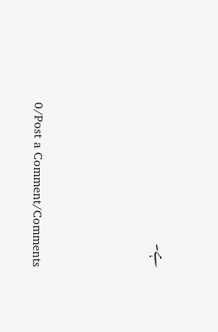ہے۔




0/Post a Comment/Comments